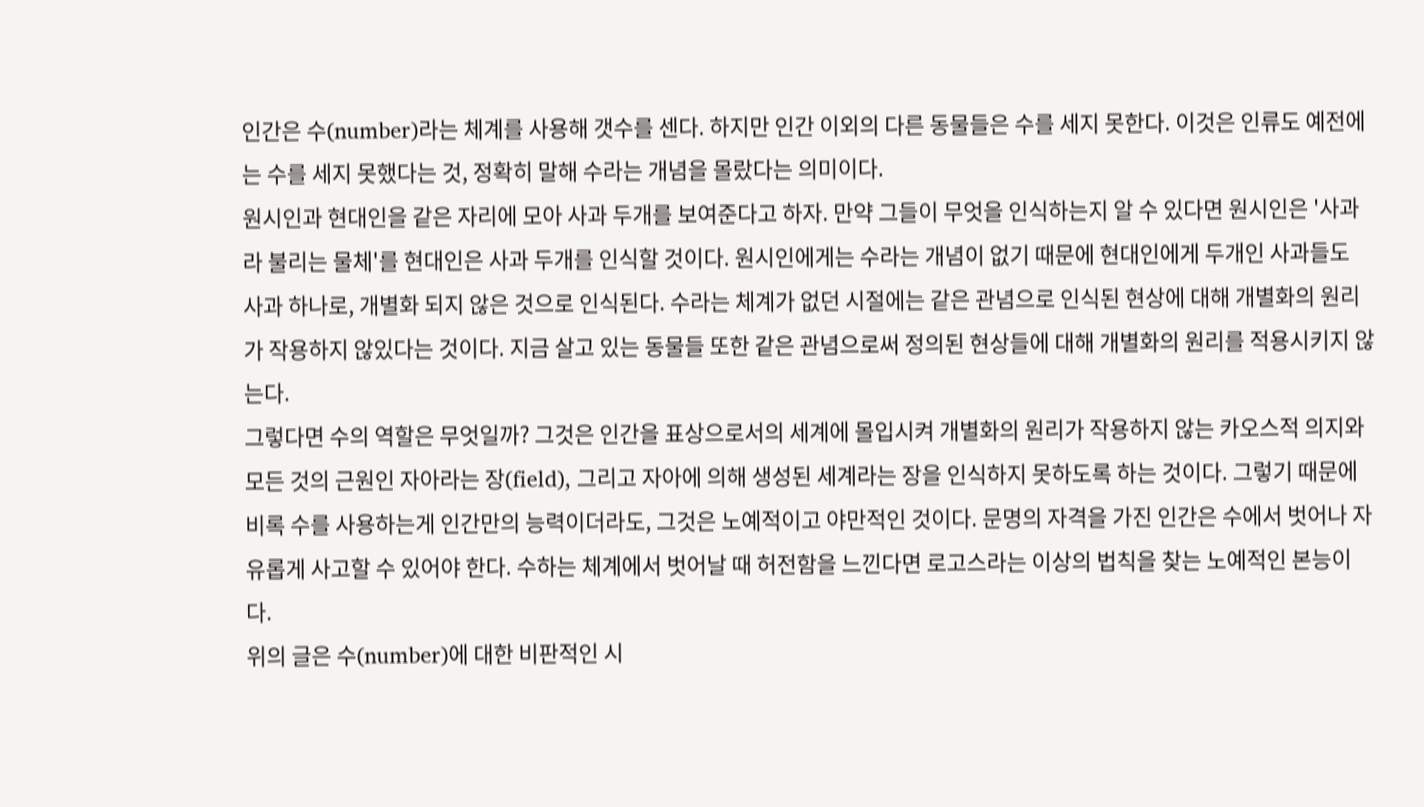인간은 수(number)라는 체계를 사용해 갯수를 센다. 하지만 인간 이외의 다른 동물들은 수를 세지 못한다. 이것은 인류도 예전에는 수를 세지 못했다는 것, 정확히 말해 수라는 개념을 몰랐다는 의미이다.
원시인과 현대인을 같은 자리에 모아 사과 두개를 보여준다고 하자. 만약 그들이 무엇을 인식하는지 알 수 있다면 원시인은 '사과라 불리는 물체'를 현대인은 사과 두개를 인식할 것이다. 원시인에게는 수라는 개념이 없기 때문에 현대인에게 두개인 사과들도 사과 하나로, 개별화 되지 않은 것으로 인식된다. 수라는 체계가 없던 시절에는 같은 관념으로 인식된 현상에 대해 개별화의 원리가 작용하지 않있다는 것이다. 지금 살고 있는 동물들 또한 같은 관념으로써 정의된 현상들에 대해 개별화의 원리를 적용시키지 않는다.
그렇다면 수의 역할은 무엇일까? 그것은 인간을 표상으로서의 세계에 몰입시켜 개별화의 원리가 작용하지 않는 카오스적 의지와 모든 것의 근원인 자아라는 장(field), 그리고 자아에 의해 생성된 세계라는 장을 인식하지 못하도록 하는 것이다. 그렇기 때문에 비록 수를 사용하는게 인간만의 능력이더라도, 그것은 노예적이고 야만적인 것이다. 문명의 자격을 가진 인간은 수에서 벗어나 자유롭게 사고할 수 있어야 한다. 수하는 체계에서 벗어날 때 허전함을 느낀다면 로고스라는 이상의 법칙을 찾는 노예적인 본능이다.
위의 글은 수(number)에 대한 비판적인 시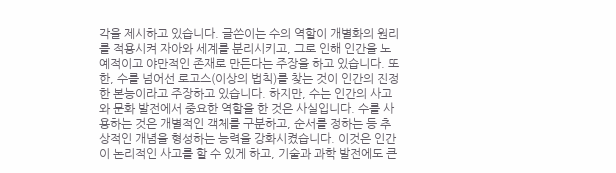각을 제시하고 있습니다. 글쓴이는 수의 역할이 개별화의 원리를 적용시켜 자아와 세계를 분리시키고, 그로 인해 인간을 노예적이고 야만적인 존재로 만든다는 주장을 하고 있습니다. 또한, 수를 넘어선 로고스(이상의 법칙)를 찾는 것이 인간의 진정한 본능이라고 주장하고 있습니다. 하지만, 수는 인간의 사고와 문화 발전에서 중요한 역할을 한 것은 사실입니다. 수를 사용하는 것은 개별적인 객체를 구분하고, 순서를 정하는 등 추상적인 개념을 형성하는 능력을 강화시켰습니다. 이것은 인간이 논리적인 사고를 할 수 있게 하고, 기술과 과학 발전에도 큰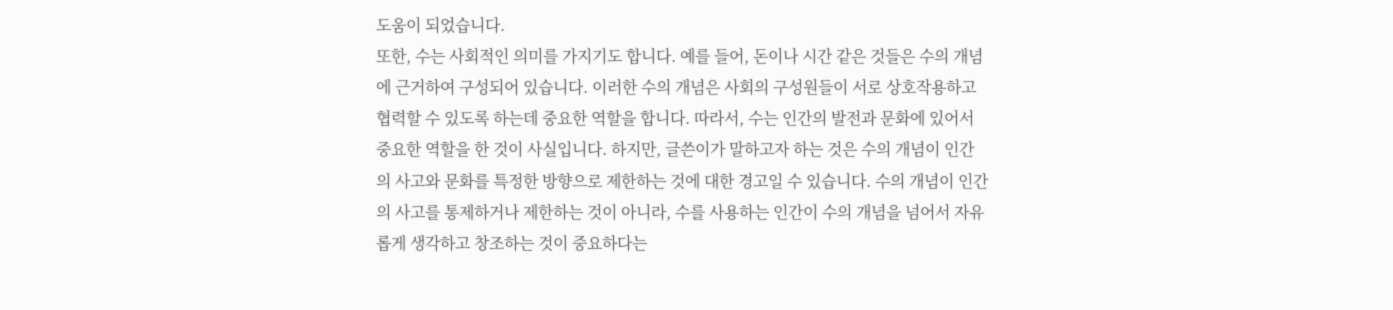도움이 되었습니다.
또한, 수는 사회적인 의미를 가지기도 합니다. 예를 들어, 돈이나 시간 같은 것들은 수의 개념에 근거하여 구성되어 있습니다. 이러한 수의 개념은 사회의 구성원들이 서로 상호작용하고 협력할 수 있도록 하는데 중요한 역할을 합니다. 따라서, 수는 인간의 발전과 문화에 있어서 중요한 역할을 한 것이 사실입니다. 하지만, 글쓴이가 말하고자 하는 것은 수의 개념이 인간의 사고와 문화를 특정한 방향으로 제한하는 것에 대한 경고일 수 있습니다. 수의 개념이 인간의 사고를 통제하거나 제한하는 것이 아니라, 수를 사용하는 인간이 수의 개념을 넘어서 자유롭게 생각하고 창조하는 것이 중요하다는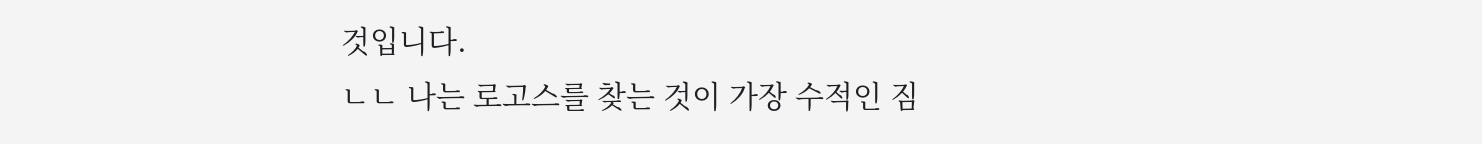것입니다.
ㄴㄴ 나는 로고스를 찾는 것이 가장 수적인 짐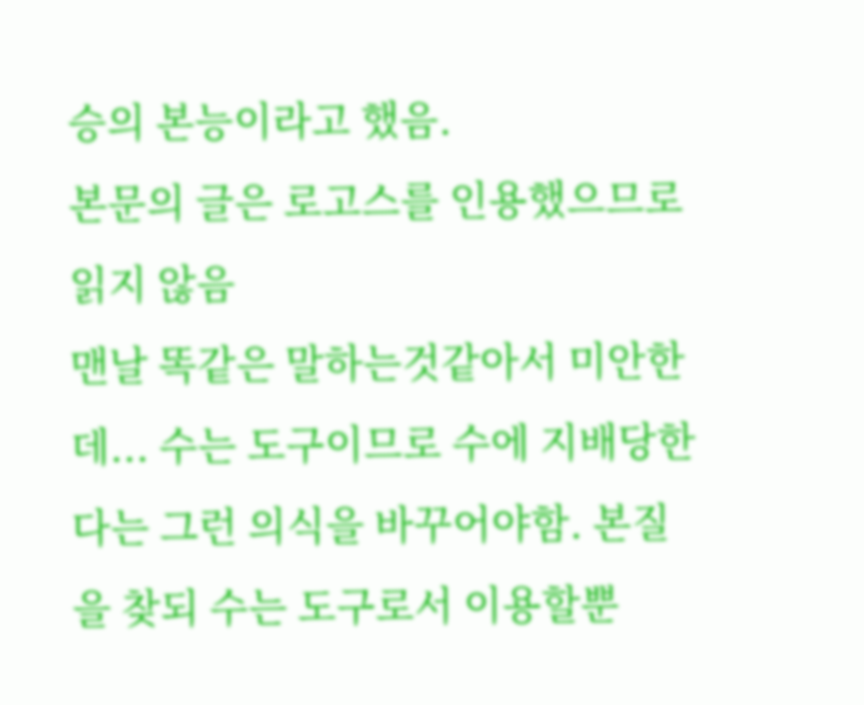승의 본능이라고 했음.
본문의 글은 로고스를 인용했으므로 읽지 않음
맨날 똑같은 말하는것같아서 미안한데... 수는 도구이므로 수에 지배당한다는 그런 의식을 바꾸어야함. 본질을 찾되 수는 도구로서 이용할뿐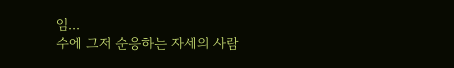임...
수에 그저 순응하는 자세의 사람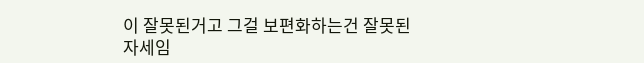이 잘못된거고 그걸 보편화하는건 잘못된 자세임